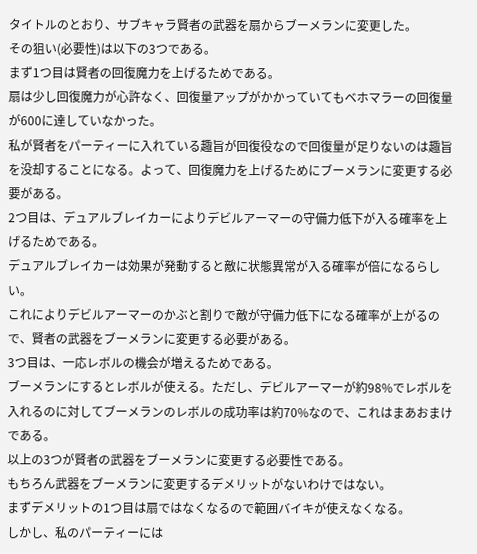タイトルのとおり、サブキャラ賢者の武器を扇からブーメランに変更した。
その狙い(必要性)は以下の3つである。
まず1つ目は賢者の回復魔力を上げるためである。
扇は少し回復魔力が心許なく、回復量アップがかかっていてもベホマラーの回復量が600に達していなかった。
私が賢者をパーティーに入れている趣旨が回復役なので回復量が足りないのは趣旨を没却することになる。よって、回復魔力を上げるためにブーメランに変更する必要がある。
2つ目は、デュアルブレイカーによりデビルアーマーの守備力低下が入る確率を上げるためである。
デュアルブレイカーは効果が発動すると敵に状態異常が入る確率が倍になるらしい。
これによりデビルアーマーのかぶと割りで敵が守備力低下になる確率が上がるので、賢者の武器をブーメランに変更する必要がある。
3つ目は、一応レボルの機会が増えるためである。
ブーメランにするとレボルが使える。ただし、デビルアーマーが約98%でレボルを入れるのに対してブーメランのレボルの成功率は約70%なので、これはまあおまけである。
以上の3つが賢者の武器をブーメランに変更する必要性である。
もちろん武器をブーメランに変更するデメリットがないわけではない。
まずデメリットの1つ目は扇ではなくなるので範囲バイキが使えなくなる。
しかし、私のパーティーには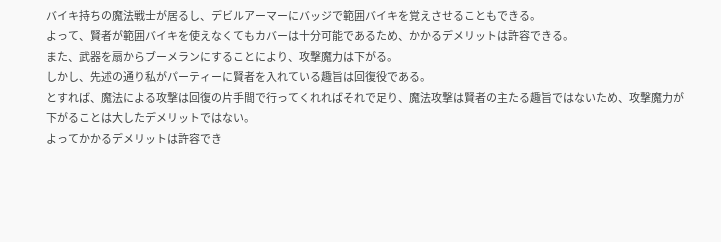バイキ持ちの魔法戦士が居るし、デビルアーマーにバッジで範囲バイキを覚えさせることもできる。
よって、賢者が範囲バイキを使えなくてもカバーは十分可能であるため、かかるデメリットは許容できる。
また、武器を扇からブーメランにすることにより、攻撃魔力は下がる。
しかし、先述の通り私がパーティーに賢者を入れている趣旨は回復役である。
とすれば、魔法による攻撃は回復の片手間で行ってくれればそれで足り、魔法攻撃は賢者の主たる趣旨ではないため、攻撃魔力が下がることは大したデメリットではない。
よってかかるデメリットは許容でき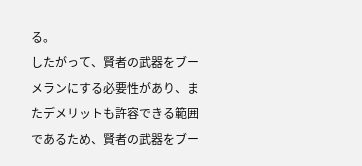る。
したがって、賢者の武器をブーメランにする必要性があり、またデメリットも許容できる範囲であるため、賢者の武器をブー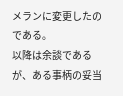メランに変更したのである。
以降は余談であるが、ある事柄の妥当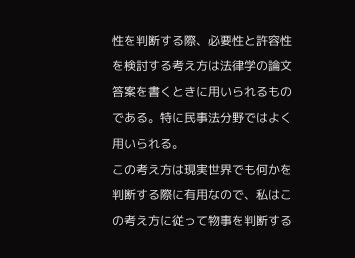性を判断する際、必要性と許容性を検討する考え方は法律学の論文答案を書くときに用いられるものである。特に民事法分野ではよく用いられる。
この考え方は現実世界でも何かを判断する際に有用なので、私はこの考え方に従って物事を判断する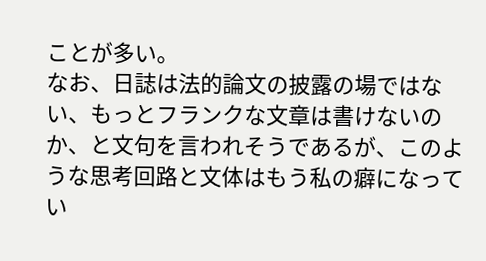ことが多い。
なお、日誌は法的論文の披露の場ではない、もっとフランクな文章は書けないのか、と文句を言われそうであるが、このような思考回路と文体はもう私の癖になってい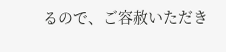るので、ご容赦いただき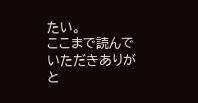たい。
ここまで読んでいただきありがと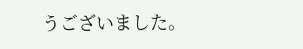うございました。